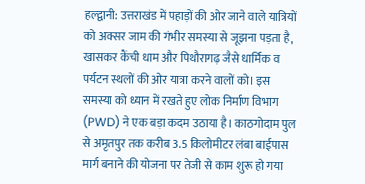हल्द्वानी: उत्तराखंड में पहाड़ों की ओर जाने वाले यात्रियों को अक्सर जाम की गंभीर समस्या से जूझना पड़ता है, खासकर कैंची धाम और पिथौरागढ़ जैसे धार्मिक व पर्यटन स्थलों की ओर यात्रा करने वालों को। इस समस्या को ध्यान में रखते हुए लोक निर्माण विभाग (PWD) ने एक बड़ा कदम उठाया है। काठगोदाम पुल से अमृतपुर तक करीब 3.5 किलोमीटर लंबा बाईपास मार्ग बनाने की योजना पर तेजी से काम शुरू हो गया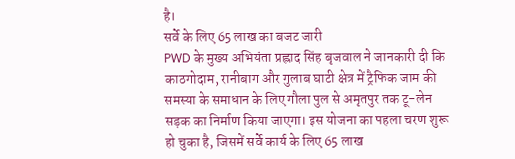है।
सर्वे के लिए 65 लाख का बजट जारी
PWD के मुख्य अभियंता प्रह्लाद सिंह बृजवाल ने जानकारी दी कि काठगोदाम, रानीबाग और गुलाब घाटी क्षेत्र में ट्रैफिक जाम की समस्या के समाधान के लिए गौला पुल से अमृतपुर तक टू-लेन सड़क का निर्माण किया जाएगा। इस योजना का पहला चरण शुरू हो चुका है, जिसमें सर्वे कार्य के लिए 65 लाख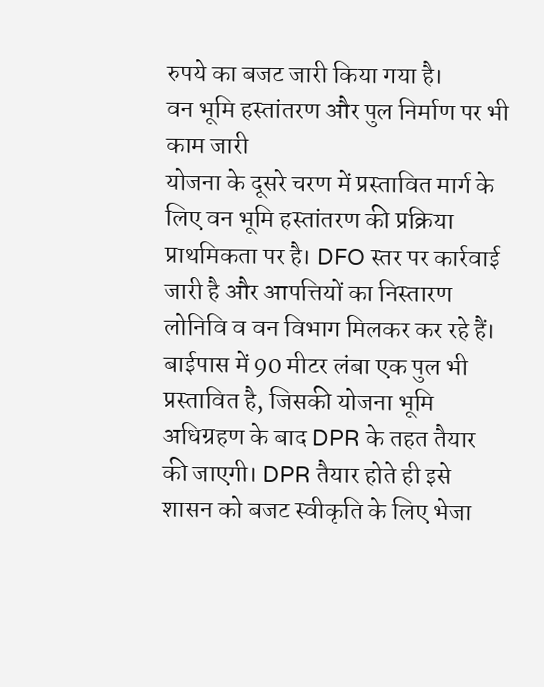रुपये का बजट जारी किया गया है।
वन भूमि हस्तांतरण और पुल निर्माण पर भी काम जारी
योजना के दूसरे चरण में प्रस्तावित मार्ग के लिए वन भूमि हस्तांतरण की प्रक्रिया प्राथमिकता पर है। DFO स्तर पर कार्रवाई जारी है और आपत्तियों का निस्तारण लोनिवि व वन विभाग मिलकर कर रहे हैं। बाईपास में 90 मीटर लंबा एक पुल भी प्रस्तावित है, जिसकी योजना भूमि अधिग्रहण के बाद DPR के तहत तैयार की जाएगी। DPR तैयार होते ही इसे शासन को बजट स्वीकृति के लिए भेजा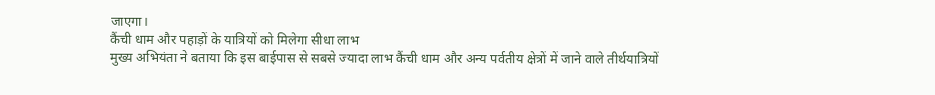जाएगा।
कैंची धाम और पहाड़ों के यात्रियों को मिलेगा सीधा लाभ
मुख्य अभियंता ने बताया कि इस बाईपास से सबसे ज्यादा लाभ कैंची धाम और अन्य पर्वतीय क्षेत्रों में जाने वाले तीर्थयात्रियों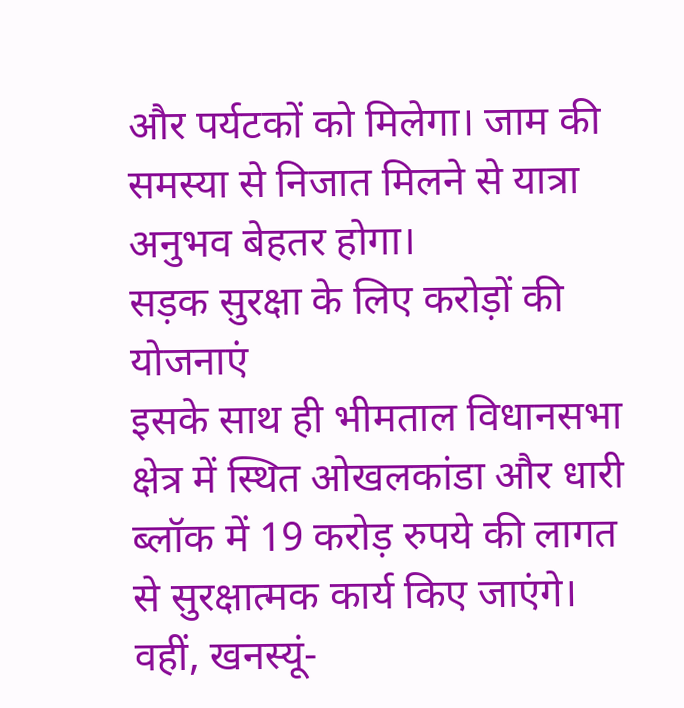और पर्यटकों को मिलेगा। जाम की समस्या से निजात मिलने से यात्रा अनुभव बेहतर होगा।
सड़क सुरक्षा के लिए करोड़ों की योजनाएं
इसके साथ ही भीमताल विधानसभा क्षेत्र में स्थित ओखलकांडा और धारी ब्लॉक में 19 करोड़ रुपये की लागत से सुरक्षात्मक कार्य किए जाएंगे। वहीं, खनस्यूं-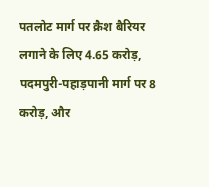पतलोट मार्ग पर क्रैश बैरियर लगाने के लिए 4.65 करोड़, पदमपुरी-पहाड़पानी मार्ग पर 8 करोड़, और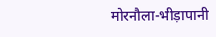मोरनौला-भीड़ापानी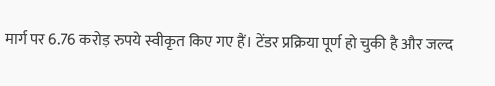मार्ग पर 6.76 करोड़ रुपये स्वीकृत किए गए हैं। टेंडर प्रक्रिया पूर्ण हो चुकी है और जल्द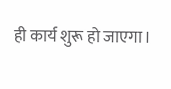ही कार्य शुरू हो जाएगा।